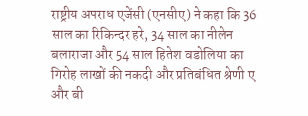राष्ट्रीय अपराध एजेंसी (एनसीए) ने कहा कि 36 साल का रिकिन्दर हरे, 34 साल का नीलेन बलाराजा और 54 साल हितेश वडोलिया का गिरोह लाखों की नकदी और प्रतिबंधित श्रेणी ए और बी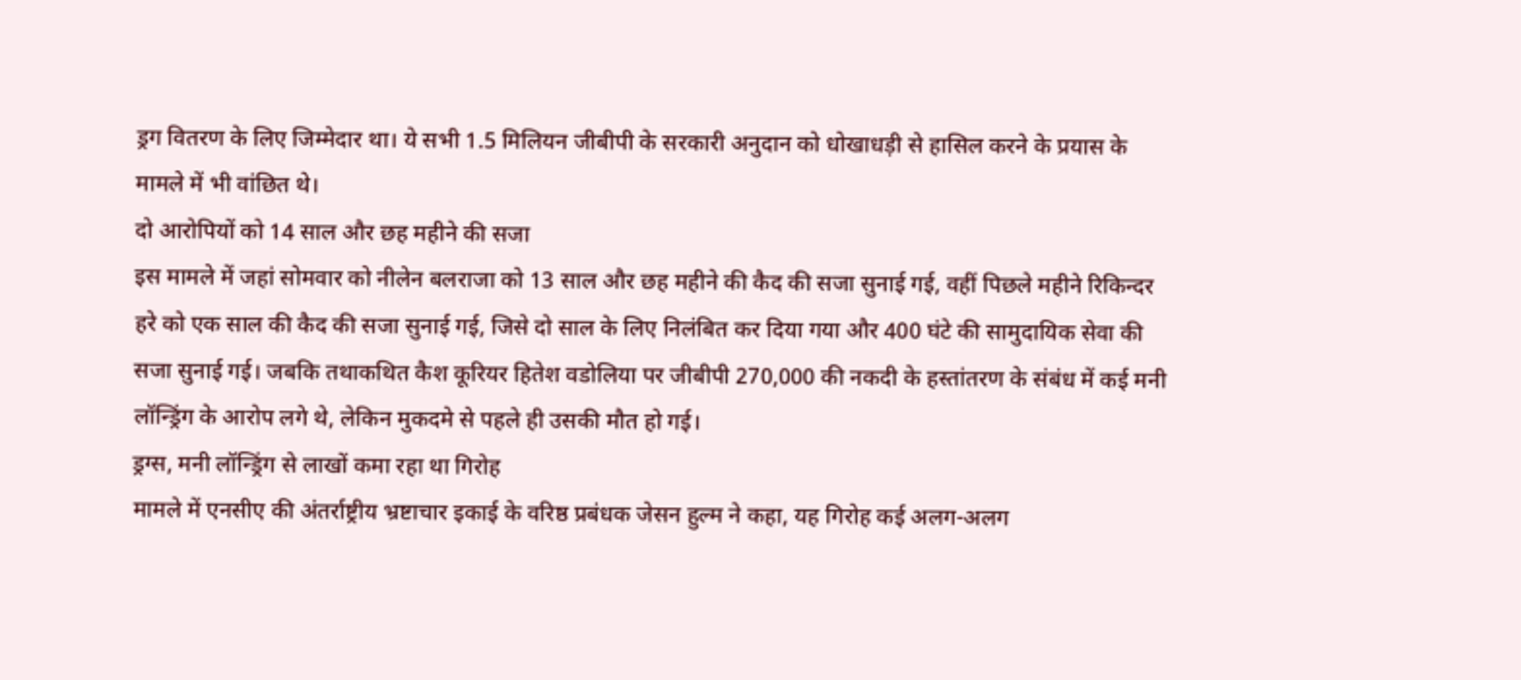ड्रग वितरण के लिए जिम्मेदार था। ये सभी 1.5 मिलियन जीबीपी के सरकारी अनुदान को धोखाधड़ी से हासिल करने के प्रयास के मामले में भी वांछित थे।
दो आरोपियों को 14 साल और छह महीने की सजा
इस मामले में जहां सोमवार को नीलेन बलराजा को 13 साल और छह महीने की कैद की सजा सुनाई गई, वहीं पिछले महीने रिकिन्दर हरे को एक साल की कैद की सजा सुनाई गई, जिसे दो साल के लिए निलंबित कर दिया गया और 400 घंटे की सामुदायिक सेवा की सजा सुनाई गई। जबकि तथाकथित कैश कूरियर हितेश वडोलिया पर जीबीपी 270,000 की नकदी के हस्तांतरण के संबंध में कई मनी लॉन्ड्रिंग के आरोप लगे थे, लेकिन मुकदमे से पहले ही उसकी मौत हो गई।
ड्रग्स, मनी लॉन्ड्रिंग से लाखों कमा रहा था गिरोह
मामले में एनसीए की अंतर्राष्ट्रीय भ्रष्टाचार इकाई के वरिष्ठ प्रबंधक जेसन हुल्म ने कहा, यह गिरोह कई अलग-अलग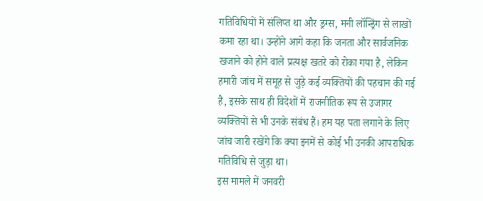गतिविधियों में संलिप्त था और ड्रग्स, मनी लॉन्ड्रिंग से लाखों कमा रहा था। उन्होंने आगे कहा कि जनता और सार्वजनिक खजाने को होने वाले प्रत्यक्ष खतरे को रोका गया है, लेकिन हमारी जांच में समूह से जुड़े कई व्यक्तियों की पहचान की गई है, इसके साथ ही विदेशों में राजनीतिक रूप से उजागर व्यक्तियों से भी उनके संबंध हैं। हम यह पता लगाने के लिए जांच जारी रखेंगे कि क्या इनमें से कोई भी उनकी आपराधिक गतिविधि से जुड़ा था।
इस मामले में जनवरी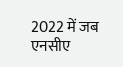2022 में जब एनसीए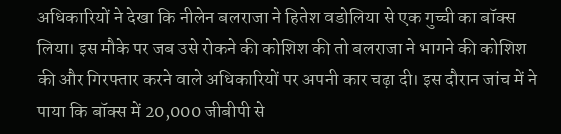अधिकारियों ने देखा कि नीलेन बलराजा ने हितेश वडोलिया से एक गुच्ची का बॉक्स लिया। इस मौके पर जब उसे रोकने की कोशिश की तो बलराजा ने भागने की कोशिश की और गिरफ्तार करने वाले अधिकारियों पर अपनी कार चढ़ा दी। इस दौरान जांच में ने पाया कि बॉक्स में 20,000 जीबीपी से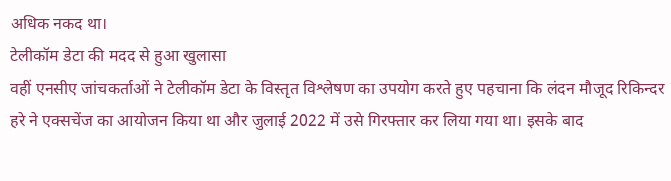अधिक नकद था।
टेलीकॉम डेटा की मदद से हुआ खुलासा
वहीं एनसीए जांचकर्ताओं ने टेलीकॉम डेटा के विस्तृत विश्लेषण का उपयोग करते हुए पहचाना कि लंदन मौजूद रिकिन्दर हरे ने एक्सचेंज का आयोजन किया था और जुलाई 2022 में उसे गिरफ्तार कर लिया गया था। इसके बाद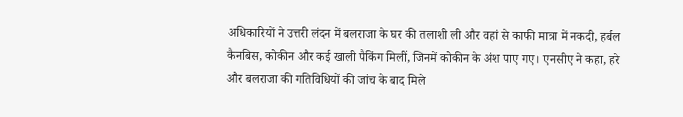अधिकारियों ने उत्तरी लंदन में बलराजा के घर की तलाशी ली और वहां से काफी मात्रा में नकदी, हर्बल कैनबिस, कोकीन और कई खाली पैकिंग मिलीं, जिनमें कोकीन के अंश पाए गए। एनसीए ने कहा, हरे और बलराजा की गतिविधियों की जांच के बाद मिले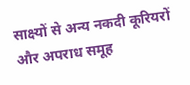साक्ष्यों से अन्य नकदी कूरियरों और अपराध समूह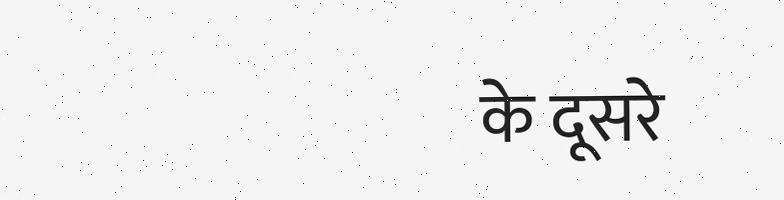के दूसरे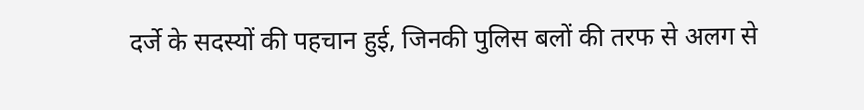दर्जे के सदस्यों की पहचान हुई, जिनकी पुलिस बलों की तरफ से अलग से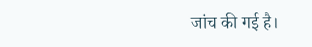जांच की गई है।